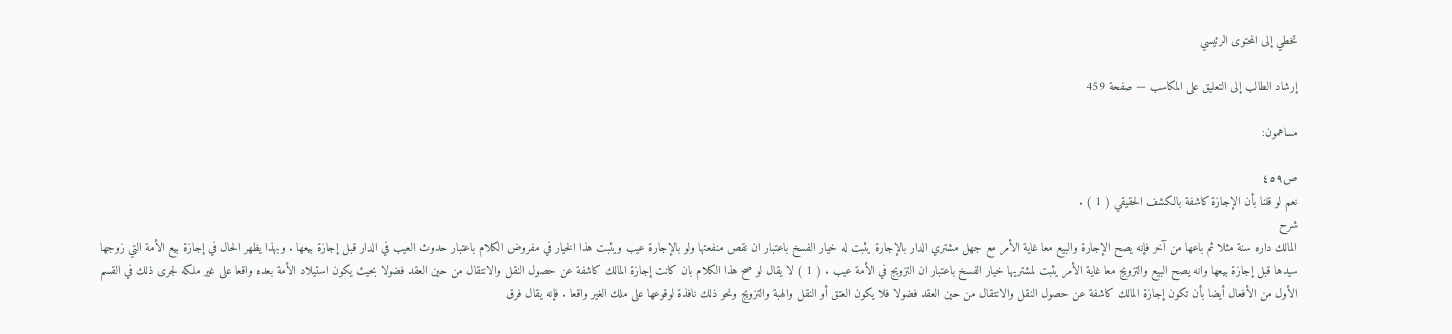تخطي إلى المحتوى الرئيسي

إرشاد الطالب إلى التعليق على المكاسب — صفحة 459

مساهمون:

ص٤٥٩
نعم لو قلنا بأن الإجازة كاشفة بالكشف الحقيقي ( 1 ) .
شرح
المالك داره سنة مثلا ثم باعها من آخر فإنه يصح الإجارة والبيع معا غاية الأمر مع جهل مشتري الدار بالإجارة يثبت له خيار الفسخ باعتبار ان نقص منفعتها ولو بالإجارة عيب ويثبت هذا الخيار في مفروض الكلام باعتبار حدوث العيب في الدار قبل إجازة بيعها . وبهذا يظهر الحال في إجازة بيع الأمة التي زوجها سيدها قبل إجازة بيعها وانه يصح البيع والتزويج معا غاية الأمر يثبت لمشتريها خيار الفسخ باعتبار ان التزويج في الأمة عيب . ( 1 ) لا يقال لو صح هذا الكلام بان كانت إجازة المالك كاشفة عن حصول النقل والانتقال من حين العقد فضولا بحيث يكون استيلاد الأمة بعده واقعا على غير ملكه لجرى ذلك في القسم الأول من الأفعال أيضا بأن تكون إجازة المالك كاشفة عن حصول النقل والانتقال من حين العقد فضولا فلا يكون العتق أو النقل والهبة والتزويج ونحو ذلك نافذة لوقوعها على ملك الغير واقعا . فإنه يقال فرق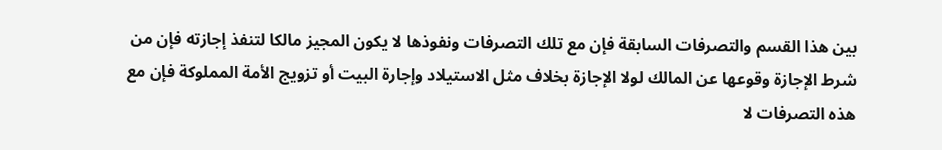بين هذا القسم والتصرفات السابقة فإن مع تلك التصرفات ونفوذها لا يكون المجيز مالكا لتنفذ إجازته فإن من شرط الإجازة وقوعها عن المالك لولا الإجازة بخلاف مثل الاستيلاد وإجارة البيت أو تزويج الأمة المملوكة فإن مع هذه التصرفات لا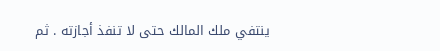ينتفي ملك المالك حتى لا تنفذ أجازته . ثم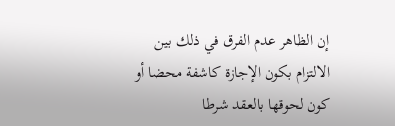إن الظاهر عدم الفرق في ذلك بين الالتزام بكون الإجازة كاشفة محضا أو كون لحوقها بالعقد شرطا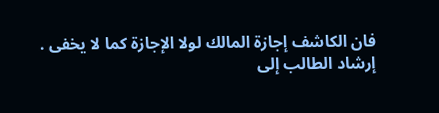فان الكاشف إجازة المالك لولا الإجازة كما لا يخفى .
إرشاد الطالب إلى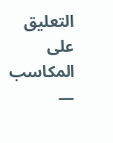التعليق على المكاسب —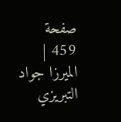صفحة 459 | الميرزا جواد التبريزي